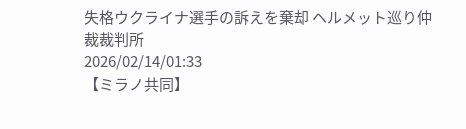失格ウクライナ選手の訴えを棄却 ヘルメット巡り仲裁裁判所
2026/02/14/01:33
【ミラノ共同】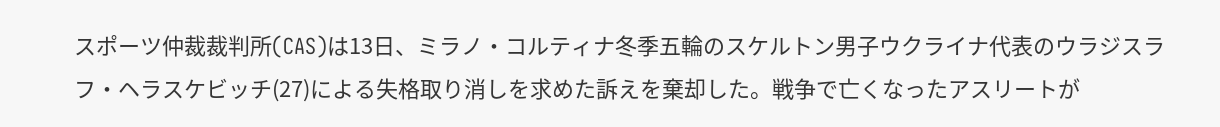スポーツ仲裁裁判所(CAS)は13日、ミラノ・コルティナ冬季五輪のスケルトン男子ウクライナ代表のウラジスラフ・ヘラスケビッチ(27)による失格取り消しを求めた訴えを棄却した。戦争で亡くなったアスリートが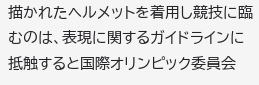描かれたヘルメットを着用し競技に臨むのは、表現に関するガイドラインに抵触すると国際オリンピック委員会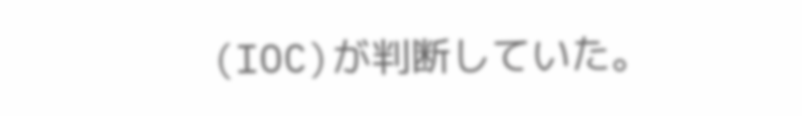(IOC)が判断していた。